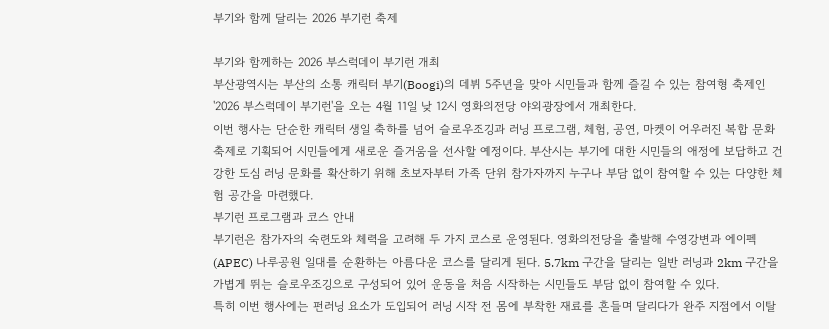부기와 함께 달리는 2026 부기런 축제

부기와 함께하는 2026 부스럭데이 부기런 개최
부산광역시는 부산의 소통 캐릭터 부기(Boogi)의 데뷔 5주년을 맞아 시민들과 함께 즐길 수 있는 참여형 축제인 '2026 부스럭데이 부기런'을 오는 4월 11일 낮 12시 영화의전당 야외광장에서 개최한다.
이번 행사는 단순한 캐릭터 생일 축하를 넘어 슬로우조깅과 러닝 프로그램, 체험, 공연, 마켓이 어우러진 복합 문화 축제로 기획되어 시민들에게 새로운 즐거움을 선사할 예정이다. 부산시는 부기에 대한 시민들의 애정에 보답하고 건강한 도심 러닝 문화를 확산하기 위해 초보자부터 가족 단위 참가자까지 누구나 부담 없이 참여할 수 있는 다양한 체험 공간을 마련했다.
부기런 프로그램과 코스 안내
부기런은 참가자의 숙련도와 체력을 고려해 두 가지 코스로 운영된다. 영화의전당을 출발해 수영강변과 에이펙(APEC) 나루공원 일대를 순환하는 아름다운 코스를 달리게 된다. 5.7km 구간을 달리는 일반 러닝과 2km 구간을 가볍게 뛰는 슬로우조깅으로 구성되어 있어 운동을 처음 시작하는 시민들도 부담 없이 참여할 수 있다.
특히 이번 행사에는 펀러닝 요소가 도입되어 러닝 시작 전 몸에 부착한 재료를 흔들며 달리다가 완주 지점에서 이탈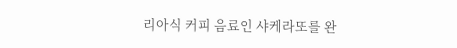리아식 커피 음료인 샤케라또를 완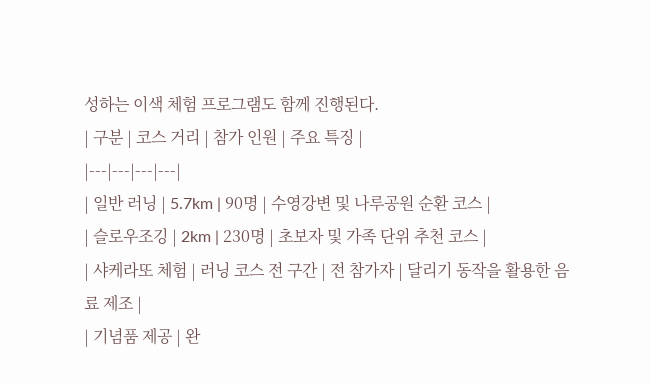성하는 이색 체험 프로그램도 함께 진행된다.
| 구분 | 코스 거리 | 참가 인원 | 주요 특징 |
|---|---|---|---|
| 일반 러닝 | 5.7km | 90명 | 수영강변 및 나루공원 순환 코스 |
| 슬로우조깅 | 2km | 230명 | 초보자 및 가족 단위 추천 코스 |
| 샤케라또 체험 | 러닝 코스 전 구간 | 전 참가자 | 달리기 동작을 활용한 음료 제조 |
| 기념품 제공 | 완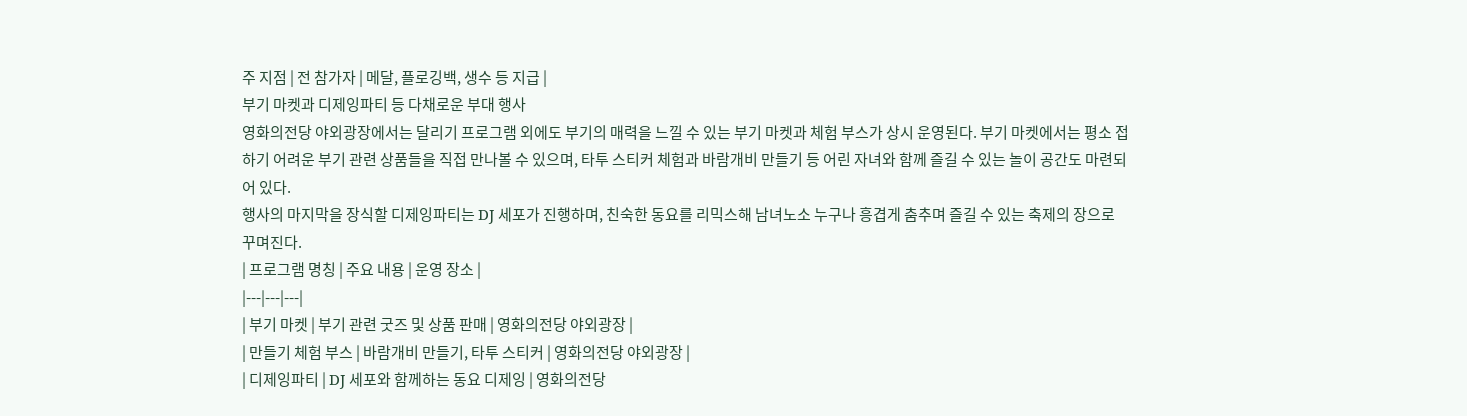주 지점 | 전 참가자 | 메달, 플로깅백, 생수 등 지급 |
부기 마켓과 디제잉파티 등 다채로운 부대 행사
영화의전당 야외광장에서는 달리기 프로그램 외에도 부기의 매력을 느낄 수 있는 부기 마켓과 체험 부스가 상시 운영된다. 부기 마켓에서는 평소 접하기 어려운 부기 관련 상품들을 직접 만나볼 수 있으며, 타투 스티커 체험과 바람개비 만들기 등 어린 자녀와 함께 즐길 수 있는 놀이 공간도 마련되어 있다.
행사의 마지막을 장식할 디제잉파티는 DJ 세포가 진행하며, 친숙한 동요를 리믹스해 남녀노소 누구나 흥겹게 춤추며 즐길 수 있는 축제의 장으로 꾸며진다.
| 프로그램 명칭 | 주요 내용 | 운영 장소 |
|---|---|---|
| 부기 마켓 | 부기 관련 굿즈 및 상품 판매 | 영화의전당 야외광장 |
| 만들기 체험 부스 | 바람개비 만들기, 타투 스티커 | 영화의전당 야외광장 |
| 디제잉파티 | DJ 세포와 함께하는 동요 디제잉 | 영화의전당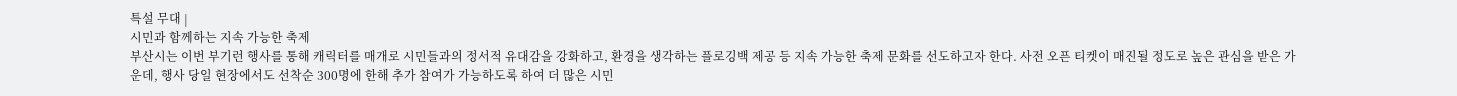특설 무대 |
시민과 함께하는 지속 가능한 축제
부산시는 이번 부기런 행사를 통해 캐릭터를 매개로 시민들과의 정서적 유대감을 강화하고, 환경을 생각하는 플로깅백 제공 등 지속 가능한 축제 문화를 선도하고자 한다. 사전 오픈 티켓이 매진될 정도로 높은 관심을 받은 가운데, 행사 당일 현장에서도 선착순 300명에 한해 추가 참여가 가능하도록 하여 더 많은 시민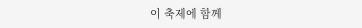이 축제에 함께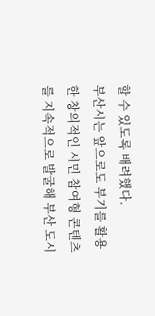할 수 있도록 배려했다.
부산시는 앞으로도 부기를 활용한 창의적인 시민 참여형 콘텐츠를 지속적으로 발굴해 부산 도시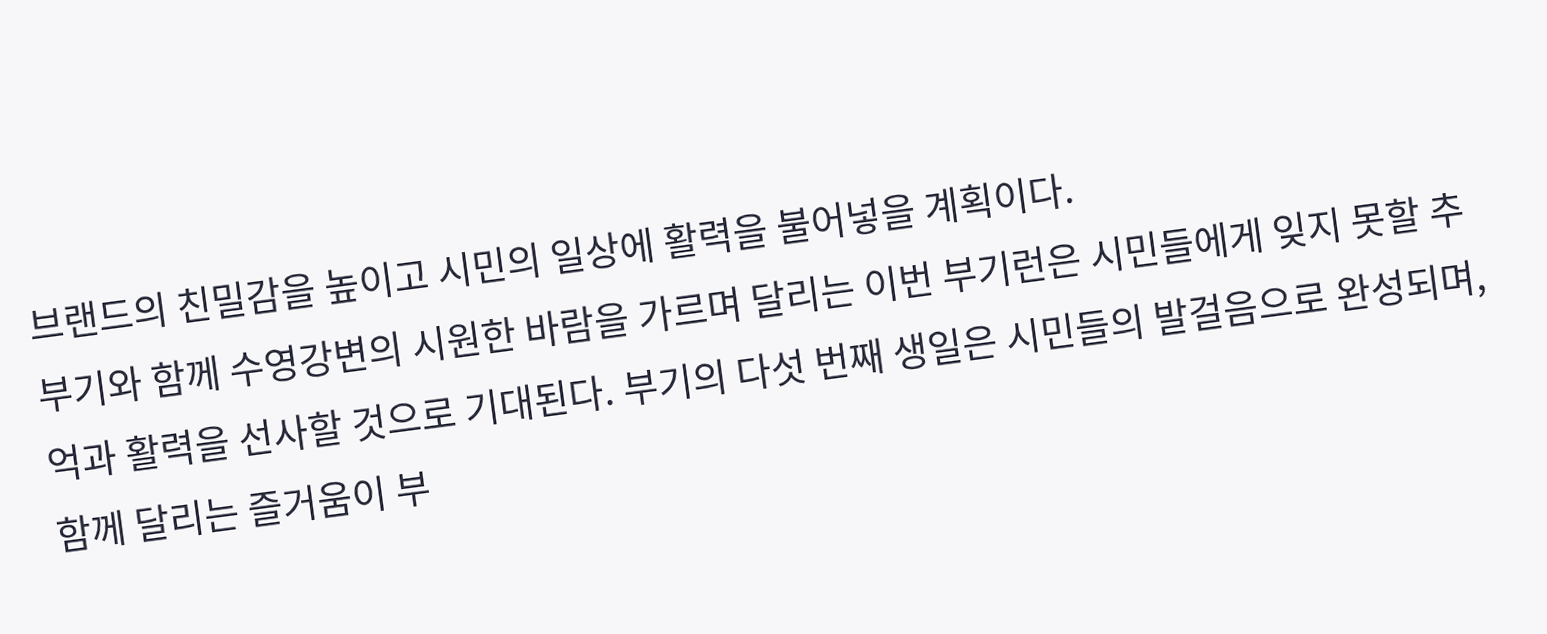브랜드의 친밀감을 높이고 시민의 일상에 활력을 불어넣을 계획이다.
부기와 함께 수영강변의 시원한 바람을 가르며 달리는 이번 부기런은 시민들에게 잊지 못할 추억과 활력을 선사할 것으로 기대된다. 부기의 다섯 번째 생일은 시민들의 발걸음으로 완성되며, 함께 달리는 즐거움이 부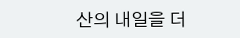산의 내일을 더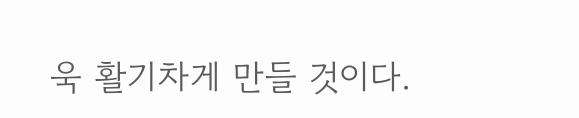욱 활기차게 만들 것이다.